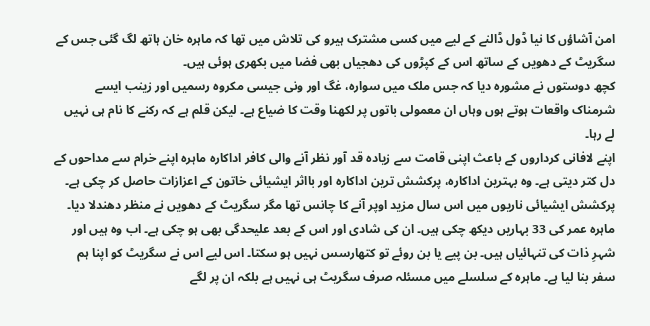امن آشاؤں کا نیا ڈول ڈالنے کے لیے میں کسی مشترک ہیرو کی تلاش میں تھا کہ ماہرہ خان ہاتھ لگ گئی جس کے سگریٹ کے دھویں کے ساتھ اس کے کپڑوں کی دھجیاں بھی فضا میں بکھری ہوئی ہیں۔
کچھ دوستوں نے مشورہ دیا کہ جس ملک میں سوارہ، غگ اور ونی جیسی مکروہ رسمیں اور زینب ایسے شرمناک واقعات ہوتے ہوں وہاں ان معمولی باتوں پر لکھنا وقت کا ضیاع ہے۔ لیکن قلم ہے کہ رکنے کا نام ہی نہیں لے رہا۔
اپنے لافانی کرداروں کے باعث اپنی قامت سے زیادہ قد آور نظر آنے والی کافر اداکارہ ماہرہ اپنے خرام سے مداحوں کے دل کتر دیتی ہے۔ وہ بہترین اداکارہ، پرکشش ترین اداکارہ اور بااثر ایشیائی خاتون کے اعزازات حاصل کر چکی ہے۔ پرکشش ایشیائی ناریوں میں اس سال مزید اوپر آنے کا چانس تھا مگر سگریٹ کے دھویں نے منظر دھندلا دیا۔
ماہرہ عمر کی 33 بہاریں دیکھ چکی ہیں۔ ان کی شادی اور اس کے بعد علیحدگی بھی ہو چکی ہے۔ اب وہ ہیں اور شہرِ ذات کی تنہائیاں ہیں۔ بن پیے یا بن روئے تو کتھارسس نہیں ہو سکتا۔ اس لیے اس نے سگریٹ کو اپنا ہم سفر بنا لیا ہے۔ ماہرہ کے سلسلے میں مسئلہ صرف سگریٹ ہی نہیں ہے بلکہ ان پر لگے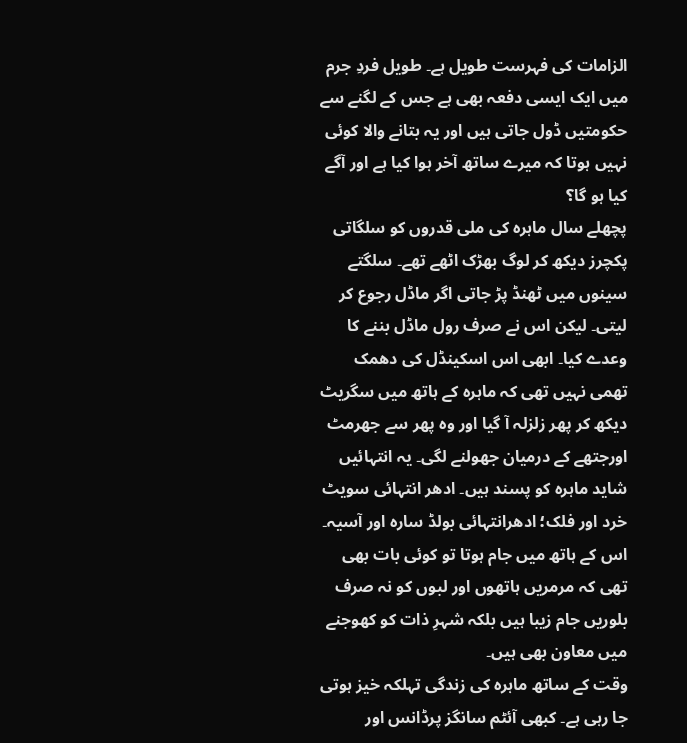الزامات کی فہرست طویل ہے۔ طویل فردِ جرم میں ایک ایسی دفعہ بھی ہے جس کے لگنے سے حکومتیں ڈول جاتی ہیں اور یہ بتانے والا کوئی نہیں ہوتا کہ میرے ساتھ آخر ہوا کیا ہے اور آگے کیا ہو گا؟
پچھلے سال ماہرہ کی ملی قدروں کو سلگاتی پکچرز دیکھ کر لوگ بھڑک اٹھے تھے۔ سلگتے سینوں میں ٹھنڈ پڑ جاتی اگر ماڈل رجوع کر لیتی۔ لیکن اس نے صرف رول ماڈل بننے کا وعدے کیا۔ ابھی اس اسکینڈل کی دھمک تھمی نہیں تھی کہ ماہرہ کے ہاتھ میں سگریٹ دیکھ کر پھر زلزلہ آ گیا اور وہ پھر سے جھرمٹ اورجتھے کے درمیان جھولنے لگی۔ یہ انتہائیں شاید ماہرہ کو پسند ہیں۔ ادھر انتہائی سویٹ خرد اور فلک؛ ادھرانتہائی بولڈ سارہ اور آسیہ۔ اس کے ہاتھ میں جام ہوتا تو کوئی بات بھی تھی کہ مرمریں ہاتھوں اور لبوں کو نہ صرف بلوریں جام زیبا ہیں بلکہ شہرِ ذات کو کھوجنے میں معاون بھی ہیں۔
وقت کے ساتھ ماہرہ کی زندگی تہلکہ خیز ہوتی جا رہی ہے۔ کبھی آئٹم سانگز پرڈانس اور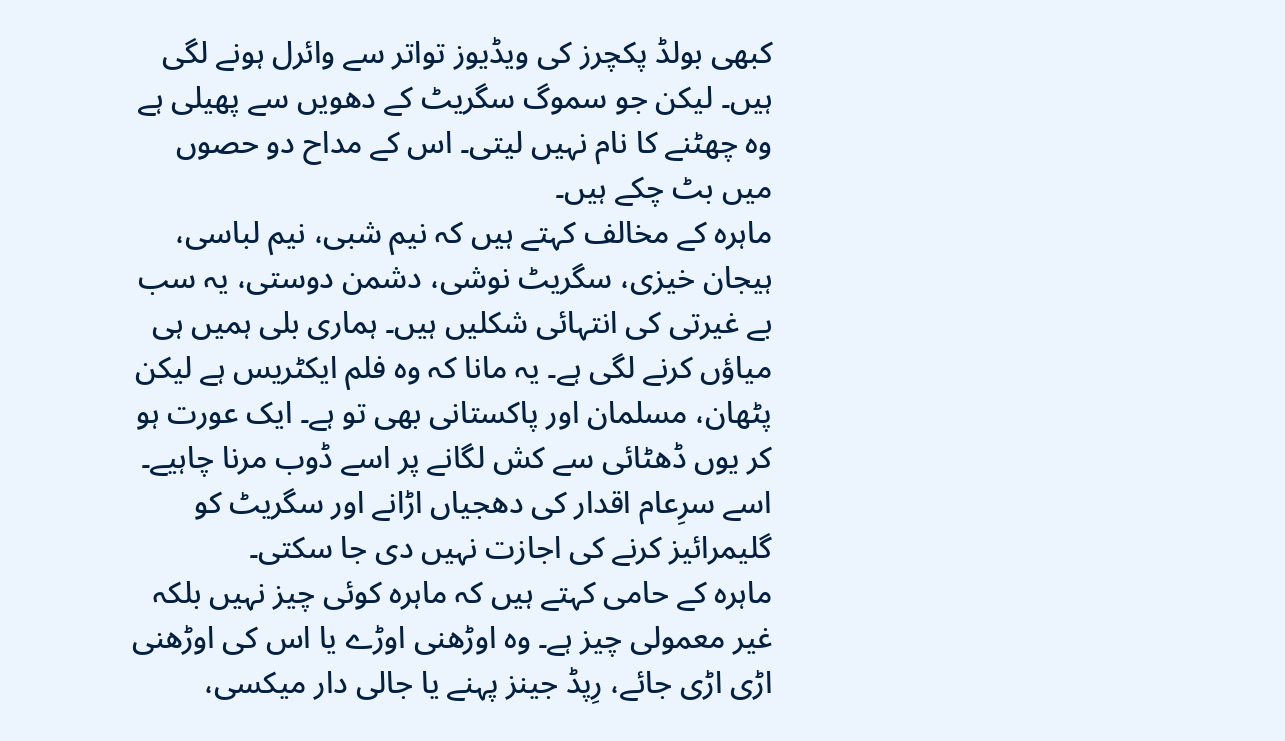کبھی بولڈ پکچرز کی ویڈیوز تواتر سے وائرل ہونے لگی ہیں۔ لیکن جو سموگ سگریٹ کے دھویں سے پھیلی ہے وہ چھٹنے کا نام نہیں لیتی۔ اس کے مداح دو حصوں میں بٹ چکے ہیں۔
ماہرہ کے مخالف کہتے ہیں کہ نیم شبی، نیم لباسی، ہیجان خیزی، سگریٹ نوشی، دشمن دوستی، یہ سب بے غیرتی کی انتہائی شکلیں ہیں۔ ہماری بلی ہمیں ہی میاؤں کرنے لگی ہے۔ یہ مانا کہ وہ فلم ایکٹریس ہے لیکن پٹھان، مسلمان اور پاکستانی بھی تو ہے۔ ایک عورت ہو کر یوں ڈھٹائی سے کش لگانے پر اسے ڈوب مرنا چاہیے۔ اسے سرِعام اقدار کی دھجیاں اڑانے اور سگریٹ کو گلیمرائیز کرنے کی اجازت نہیں دی جا سکتی۔
ماہرہ کے حامی کہتے ہیں کہ ماہرہ کوئی چیز نہیں بلکہ غیر معمولی چیز ہے۔ وہ اوڑھنی اوڑے یا اس کی اوڑھنی اڑی اڑی جائے، رِپڈ جینز پہنے یا جالی دار میکسی،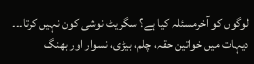لوگوں کو آخرمسئلہ کیا ہے؟ سگریٹ نوشی کون نہیں کرتا۔۔۔ دیہات میں خواتین حقہ، چلم، بیڑی، نسوار اور بھنگ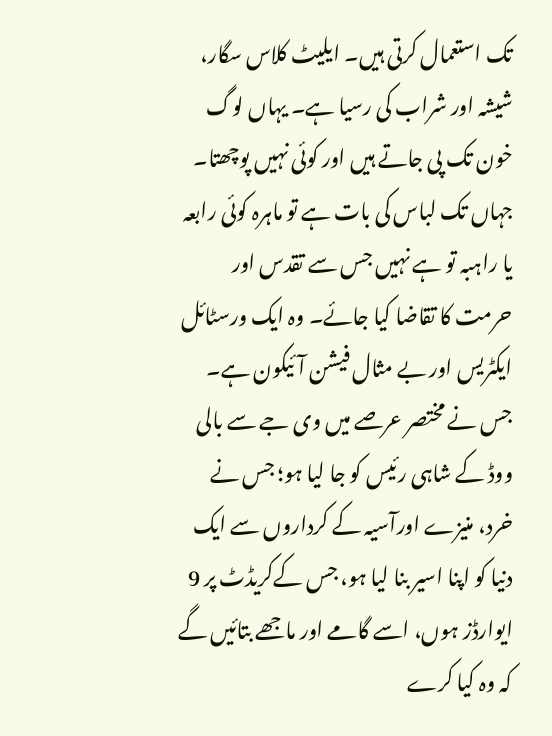تک استعمال کرتی ہیں۔ ایلیٹ کلاس سگار، شیشہ اور شراب کی رسیا ہے۔ یہاں لوگ خون تک پی جاتے ہیں اور کوئی نہیں پوچھتا۔ جہاں تک لباس کی بات ہے تو ماہرہ کوئی رابعہ یا راہبہ تو ہے نہیں جس سے تقدس اور حرمت کا تقاضا کیا جائے۔ وہ ایک ورسٹائل ایکٹریس اور بے مثال فیشن آئیکون ہے۔ جس نے مختصر عرصے میں وی جے سے بالی ووڈ کے شاہی رئیس کو جا لیا ہو؛ جس نے خرد، منیزے اورآسیہ کے کرداروں سے ایک دنیا کو اپنا اسیر بنا لیا ہو، جس کےکریڈٹ پر 9 ایوارڈز ہوں، اسے گامے اور ماجھے بتائیں گے کہ وہ کیا کرے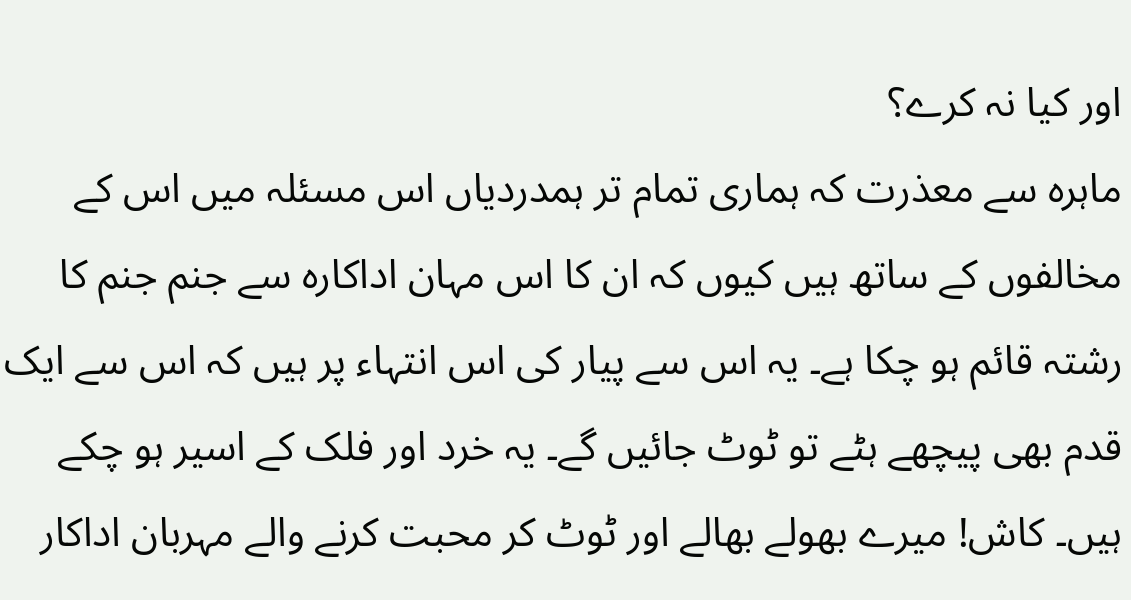اور کیا نہ کرے؟
ماہرہ سے معذرت کہ ہماری تمام تر ہمدردیاں اس مسئلہ میں اس کے مخالفوں کے ساتھ ہیں کیوں کہ ان کا اس مہان اداکارہ سے جنم جنم کا رشتہ قائم ہو چکا ہے۔ یہ اس سے پیار کی اس انتہاء پر ہیں کہ اس سے ایک قدم بھی پیچھے ہٹے تو ٹوٹ جائیں گے۔ یہ خرد اور فلک کے اسیر ہو چکے ہیں۔ کاش! میرے بھولے بھالے اور ٹوٹ کر محبت کرنے والے مہربان اداکار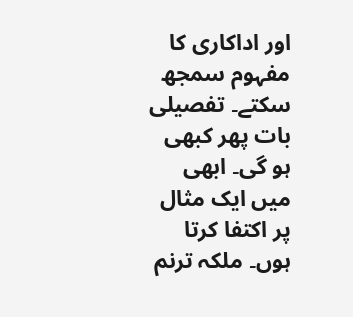اور اداکاری کا مفہوم سمجھ سکتے۔ تفصیلی بات پھر کبھی ہو گی۔ ابھی میں ایک مثال پر اکتفا کرتا ہوں۔ ملکہ ترنم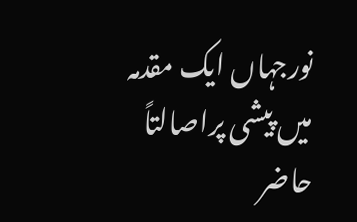نورجہاں ایک مقدمہ میں پیشی پراصالتاً حاضر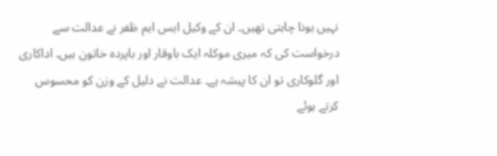نہیں ہونا چاہتی تھیں۔ ان کے وکیل ایس ایم ظفر نے عدالت سے درخواست کی کہ میری موکلہ ایک باوقار اور باپردہ خاتون ہیں۔ اداکاری اور گلوکاری تو ان کا پیشہ ہے۔ عدالت نے دلیل کے وزن کو محسوس کرتے ہوئے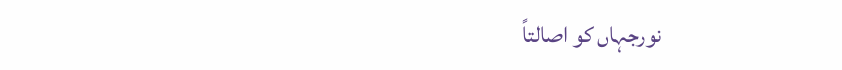نورجہاں کو اصالتاً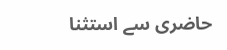حاضری سے استثنا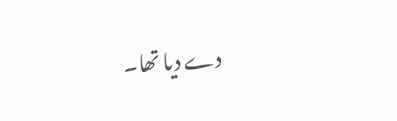دے دیا تھا۔